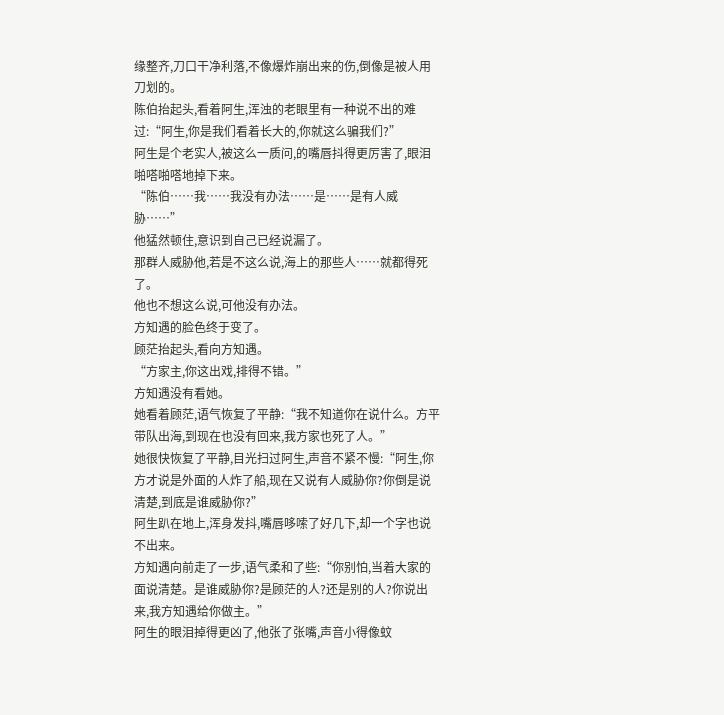缘整齐,刀口干净利落,不像爆炸崩出来的伤,倒像是被人用刀划的。
陈伯抬起头,看着阿生,浑浊的老眼里有一种说不出的难过:“阿生,你是我们看着长大的,你就这么骗我们?”
阿生是个老实人,被这么一质问,的嘴唇抖得更厉害了,眼泪啪嗒啪嗒地掉下来。
“陈伯……我……我没有办法……是……是有人威胁……”
他猛然顿住,意识到自己已经说漏了。
那群人威胁他,若是不这么说,海上的那些人……就都得死了。
他也不想这么说,可他没有办法。
方知遇的脸色终于变了。
顾茫抬起头,看向方知遇。
“方家主,你这出戏,排得不错。”
方知遇没有看她。
她看着顾茫,语气恢复了平静:“我不知道你在说什么。方平带队出海,到现在也没有回来,我方家也死了人。”
她很快恢复了平静,目光扫过阿生,声音不紧不慢:“阿生,你方才说是外面的人炸了船,现在又说有人威胁你?你倒是说清楚,到底是谁威胁你?”
阿生趴在地上,浑身发抖,嘴唇哆嗦了好几下,却一个字也说不出来。
方知遇向前走了一步,语气柔和了些:“你别怕,当着大家的面说清楚。是谁威胁你?是顾茫的人?还是别的人?你说出来,我方知遇给你做主。”
阿生的眼泪掉得更凶了,他张了张嘴,声音小得像蚊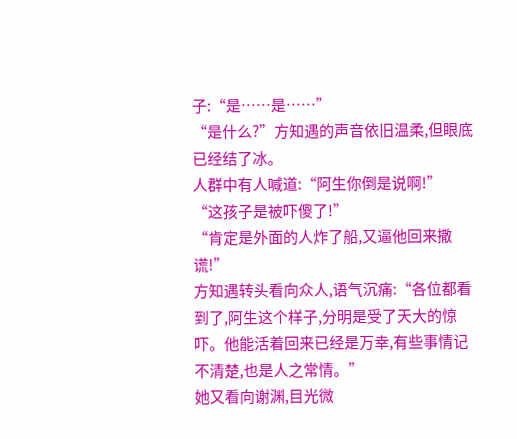子:“是……是……”
“是什么?”方知遇的声音依旧温柔,但眼底已经结了冰。
人群中有人喊道:“阿生你倒是说啊!”
“这孩子是被吓傻了!”
“肯定是外面的人炸了船,又逼他回来撒谎!”
方知遇转头看向众人,语气沉痛:“各位都看到了,阿生这个样子,分明是受了天大的惊吓。他能活着回来已经是万幸,有些事情记不清楚,也是人之常情。”
她又看向谢渊,目光微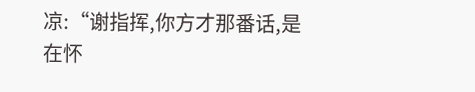凉:“谢指挥,你方才那番话,是在怀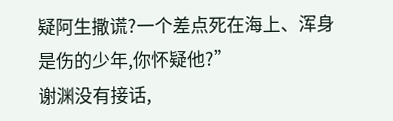疑阿生撒谎?一个差点死在海上、浑身是伤的少年,你怀疑他?”
谢渊没有接话,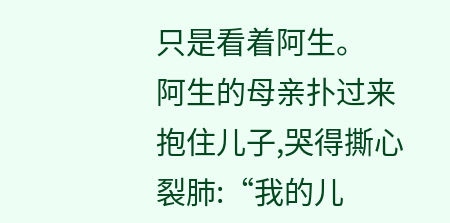只是看着阿生。
阿生的母亲扑过来抱住儿子,哭得撕心裂肺:“我的儿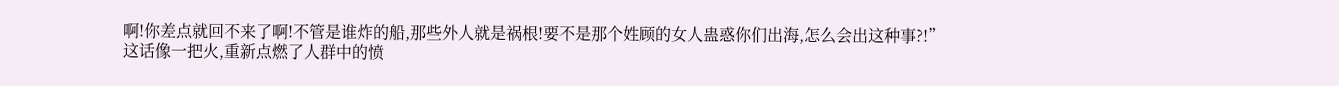啊!你差点就回不来了啊!不管是谁炸的船,那些外人就是祸根!要不是那个姓顾的女人蛊惑你们出海,怎么会出这种事?!”
这话像一把火,重新点燃了人群中的愤